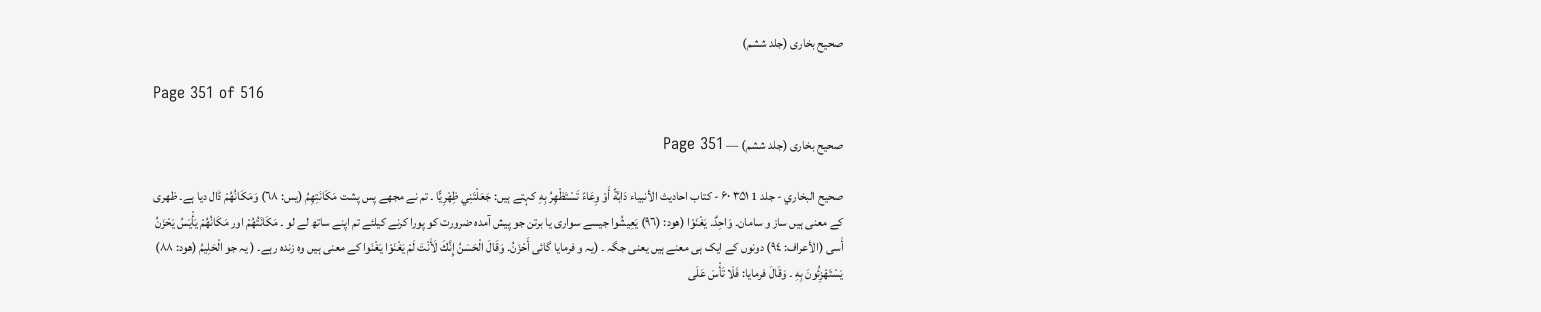صحیح بخاری (جلد ششم)

Page 351 of 516

صحیح بخاری (جلد ششم) — Page 351

صحيح البخاري - جلد 1 ۳۵۱ ۶۰ - کتاب احاديث الأنبياء دَابَّةً أَوْ وِعَاءً تَسْتَظْهِرُ بِهِ کہتے ہیں: جَعَلْتَنِي ظِهْرِيًّا ۔ تم نے مجھے پس پشت مَكَانَتِهِمُ (يس: ٦٨) وَمَكَانُهُمْ ڈال دیا ہے۔ ظهری کے معنی ہیں ساز و سامان۔ وَاحِدٌ۔ يَغْنَوْا (هود: (٩٦) يَعِيشُوا جیسے سواری یا برتن جو پیش آمدہ ضرورت کو پورا کرنے کیلئے تم اپنے ساتھ لے لو ۔ مَكَانَتُهُمْ اور مَكَانُهُمْ يَأْيَسُ يَحْزَنُ أَسى (الأعراف: ٩٤) دونوں کے ایک ہی معنے ہیں یعنی جگہ ۔ (یہ و فرمایا گائی أَحْزَنُ۔ وَقَالَ الْحَسَنُ إِنَّكَ لَأَنْتَ لَمْ يَغْنَوْا يَغْنَوا کے معنی ہیں وہ زندہ رہے۔ ( یہ جو الْحَلِيمُ (هود: ۸۸) يَسْتَهْزِئُونَ بِهِ ۔ وَقَالَ فرمایا: فَلَا تَأْسَ عَلَى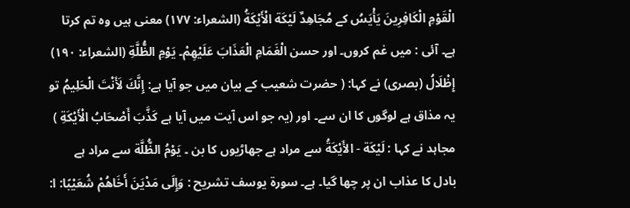الْقَوْمِ الْكَافِرِينَ يَأْيَسُ کے مُجَاهِدٌ لَيْكَة الْأَيْكَةُ (الشعراء: ۱۷۷) معنی ہیں وہ تم کرتا ہے۔ آئی : میں غم کروں۔ اور حسن الْغَمَامِ الْعَذَابَ عَلَيْهِمْ۔ يَوْمِ الظُّلَّةِ (الشعراء: ۱۹۰) إِظْلَالُ (بصری) نے کہا: ( حضرت شعیب کے بیان میں جو آیا ہے: إِنَّكَ لَأَنْتَ الْحَلِيمُ تو یہ مذاق ہے لوگوں کا ان سے۔ اور (یہ جو اس آیت میں آیا ہے كَذَّبَ أَصْحَابُ الْأَيْكَةِ ) مجاہد نے کہا : لَيْكَة - الأَيْكَةُ سے مراد ہے جھاڑیوں کا بن ۔ يَوْمُ الظُّلَّة سے مراد ہے بادل کا عذاب ان پر چھا گیا۔ ہے۔ سورۃ یوسف تشريح : وَإِلَى مَدْيَنَ أَخَاهُمْ شُعَيْبًا: ا: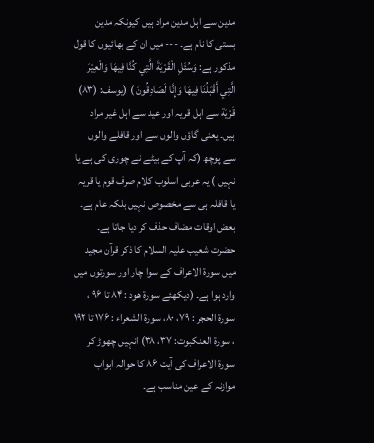مدین سے اہل مدین مراد ہیں کیونکہ مدین بستی کا نام ہے۔ --- میں ان کے بھائیوں کا قول مذکور ہے: وَسُئَلِ الْقَرْيَةَ الَّتِي كُنَّا فِيهَا وَالْعِيْرَ الَّتِي أَقْبَلُنَا فِيهَا وَإِنَّا لَصَادِقُونَ ) (يوسف: (۸۳) قَرْيَة سے اہل قریہ اور عید سے اہل غیر مراد ہیں۔ یعنی گاؤں والوں سے اور قافلے والوں سے پوچھ (کہ آپ کے بیٹے نے چوری کی ہے یا نہیں ) یہ عربی اسلوب کلام صرف قوم یا قریہ یا قافلہ ہی سے مخصوص نہیں بلکہ عام ہے۔ بعض اوقات مضاف حذف کر دیا جاتا ہے۔ حضرت شعیب علیہ السلام کا ذکر قرآن مجید میں سورۃ الاعراف کے سوا چار اور سورتوں میں وارد ہوا ہے۔ (دیکھئے سورة هود : ۸۴ تا ۹۶ ، سورة الحجر : ۷۹، ۸۰، سورة الشعراء : ۱۷۶ تا ۱۹۲ ، سورة العنكبوت: ۳۷، ۳۸) انہیں چھوڑ کر سورۃ الاعراف کی آیت ۸۶ کا حوالہ ابواب موازنہ کے عین مناسب ہے۔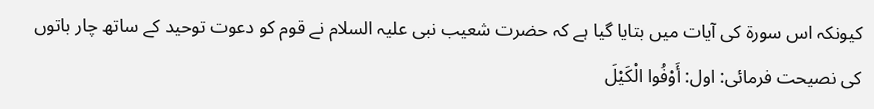کیونکہ اس سورۃ کی آیات میں بتایا گیا ہے کہ حضرت شعیب نبی علیہ السلام نے قوم کو دعوت توحید کے ساتھ چار باتوں کی نصیحت فرمائی: اول: أَوْفُوا الْكَيْلَ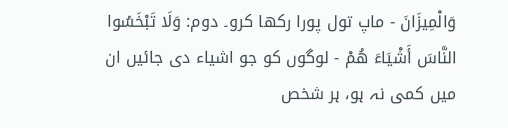وَالْمِيزَانَ - ماپ تول پورا رکھا کرو۔ دوم: وَلَا تَبْخَسُوا النَّاسَ أَشْيَاءَ هُمْ - لوگوں کو جو اشیاء دی جائیں ان میں کمی نہ ہو، ہر شخص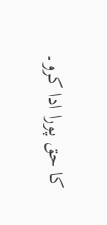کا حق پورا ادا کرو۔